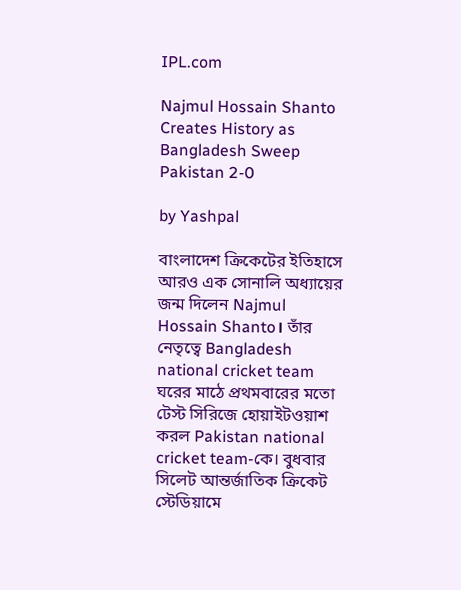IPL.com

Najmul Hossain Shanto Creates History as Bangladesh Sweep Pakistan 2-0

by Yashpal

বাংলাদেশ ক্রিকেটের ইতিহাসে আরও এক সোনালি অধ্যায়ের জন্ম দিলেন Najmul Hossain Shanto। তাঁর নেতৃত্বে Bangladesh national cricket team ঘরের মাঠে প্রথমবারের মতো টেস্ট সিরিজে হোয়াইটওয়াশ করল Pakistan national cricket team-কে। বুধবার সিলেট আন্তর্জাতিক ক্রিকেট স্টেডিয়ামে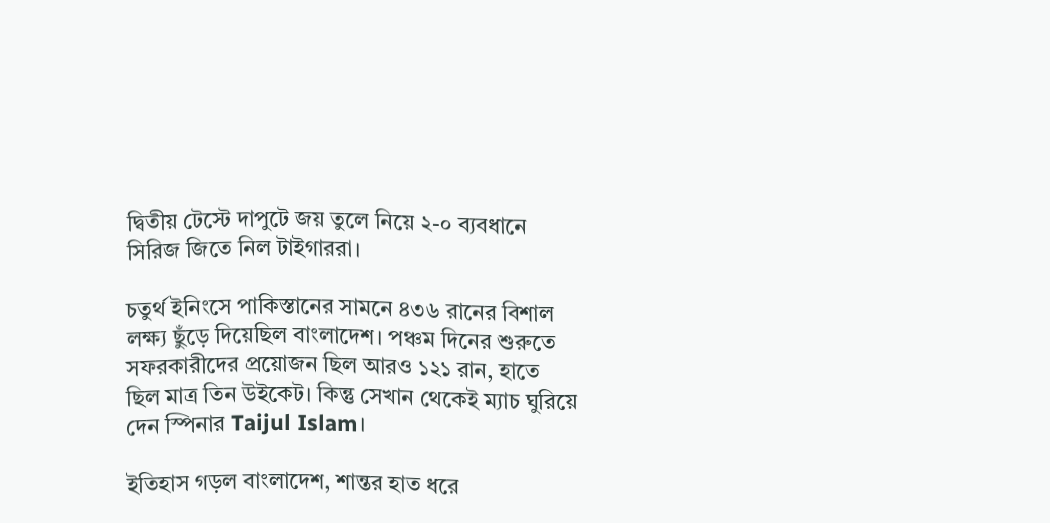দ্বিতীয় টেস্টে দাপুটে জয় তুলে নিয়ে ২-০ ব্যবধানে সিরিজ জিতে নিল টাইগাররা।

চতুর্থ ইনিংসে পাকিস্তানের সামনে ৪৩৬ রানের বিশাল লক্ষ্য ছুঁড়ে দিয়েছিল বাংলাদেশ। পঞ্চম দিনের শুরুতে সফরকারীদের প্রয়োজন ছিল আরও ১২১ রান, হাতে ছিল মাত্র তিন উইকেট। কিন্তু সেখান থেকেই ম্যাচ ঘুরিয়ে দেন স্পিনার Taijul Islam।

ইতিহাস গড়ল বাংলাদেশ, শান্তর হাত ধরে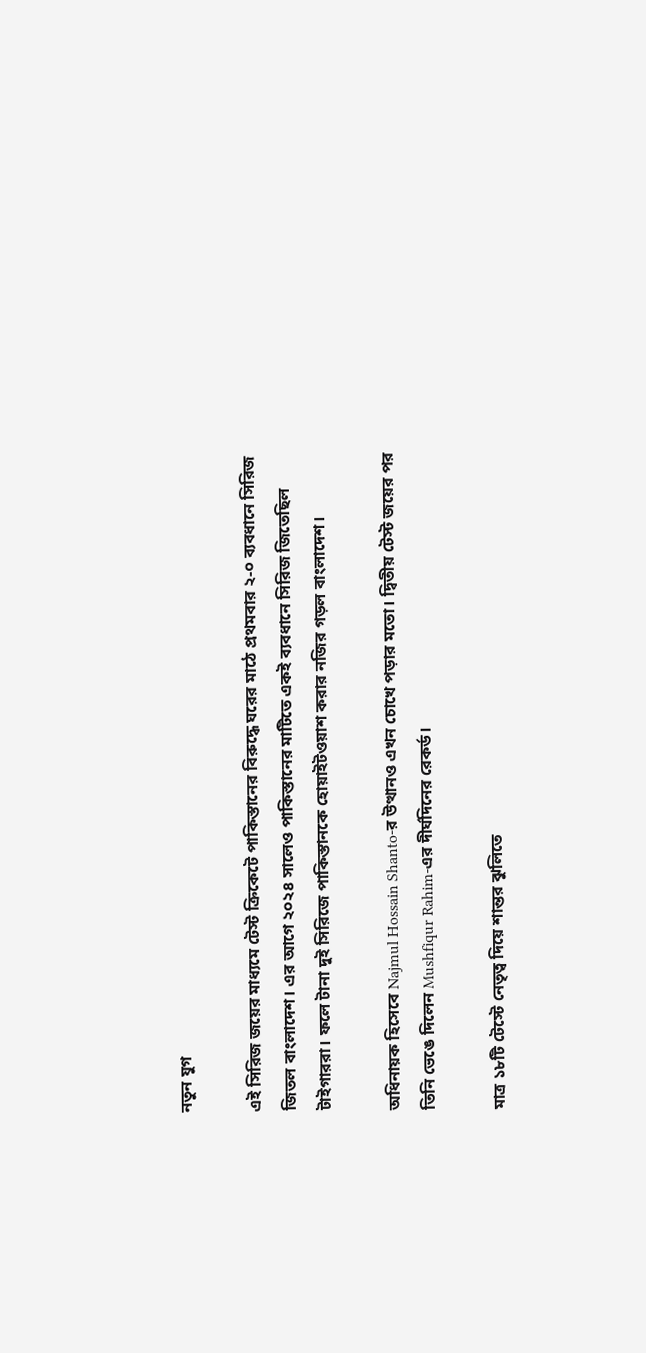নতুন যুগ

এই সিরিজ জয়ের মাধ্যমে টেস্ট ক্রিকেটে পাকিস্তানের বিরুদ্ধে ঘরের মাঠে প্রথমবার ২-০ ব্যবধানে সিরিজ জিতল বাংলাদেশ। এর আগে ২০২৪ সালেও পাকিস্তানের মাটিতে একই ব্যবধানে সিরিজ জিতেছিল টাইগাররা। ফলে টানা দুই সিরিজে পাকিস্তানকে হোয়াইটওয়াশ করার নজির গড়ল বাংলাদেশ।

অধিনায়ক হিসেবে Najmul Hossain Shanto-র উত্থানও এখন চোখে পড়ার মতো। দ্বিতীয় টেস্ট জয়ের পর তিনি ভেঙে দিলেন Mushfiqur Rahim-এর দীর্ঘদিনের রেকর্ড।

মাত্র ১৮টি টেস্টে নেতৃত্ব দিয়ে শান্তর ঝুলিতে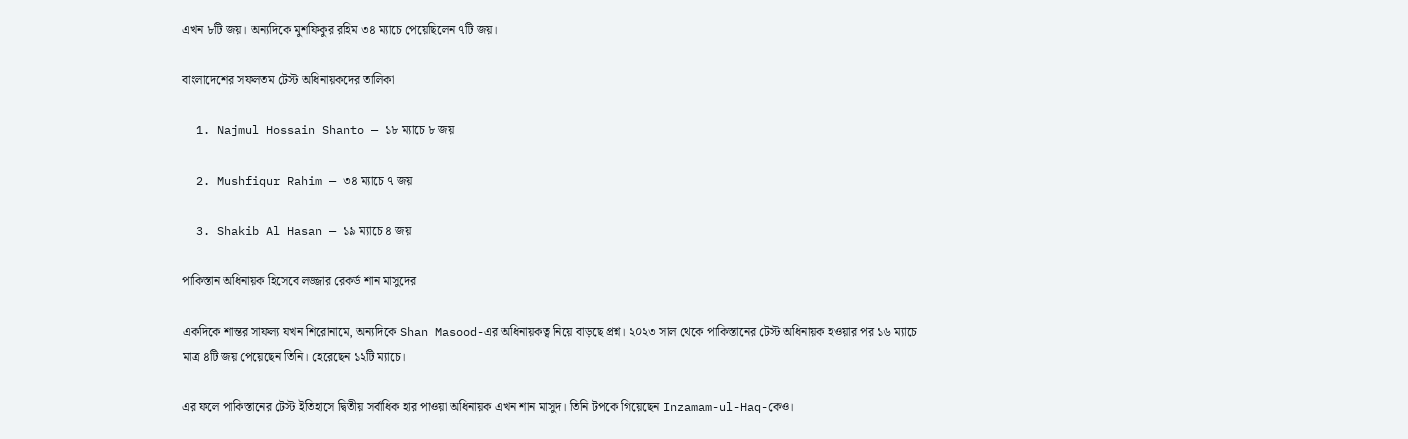এখন ৮টি জয়। অন্যদিকে মুশফিকুর রহিম ৩৪ ম্যাচে পেয়েছিলেন ৭টি জয়।

বাংলাদেশের সফলতম টেস্ট অধিনায়কদের তালিকা

  1. Najmul Hossain Shanto — ১৮ ম্যাচে ৮ জয়

  2. Mushfiqur Rahim — ৩৪ ম্যাচে ৭ জয়

  3. Shakib Al Hasan — ১৯ ম্যাচে ৪ জয়

পাকিস্তান অধিনায়ক হিসেবে লজ্জার রেকর্ড শান মাসুদের

একদিকে শান্তর সাফল্য যখন শিরোনামে, অন্যদিকে Shan Masood-এর অধিনায়কত্ব নিয়ে বাড়ছে প্রশ্ন। ২০২৩ সাল থেকে পাকিস্তানের টেস্ট অধিনায়ক হওয়ার পর ১৬ ম্যাচে মাত্র ৪টি জয় পেয়েছেন তিনি। হেরেছেন ১২টি ম্যাচে।

এর ফলে পাকিস্তানের টেস্ট ইতিহাসে দ্বিতীয় সর্বাধিক হার পাওয়া অধিনায়ক এখন শান মাসুদ। তিনি টপকে গিয়েছেন Inzamam-ul-Haq-কেও।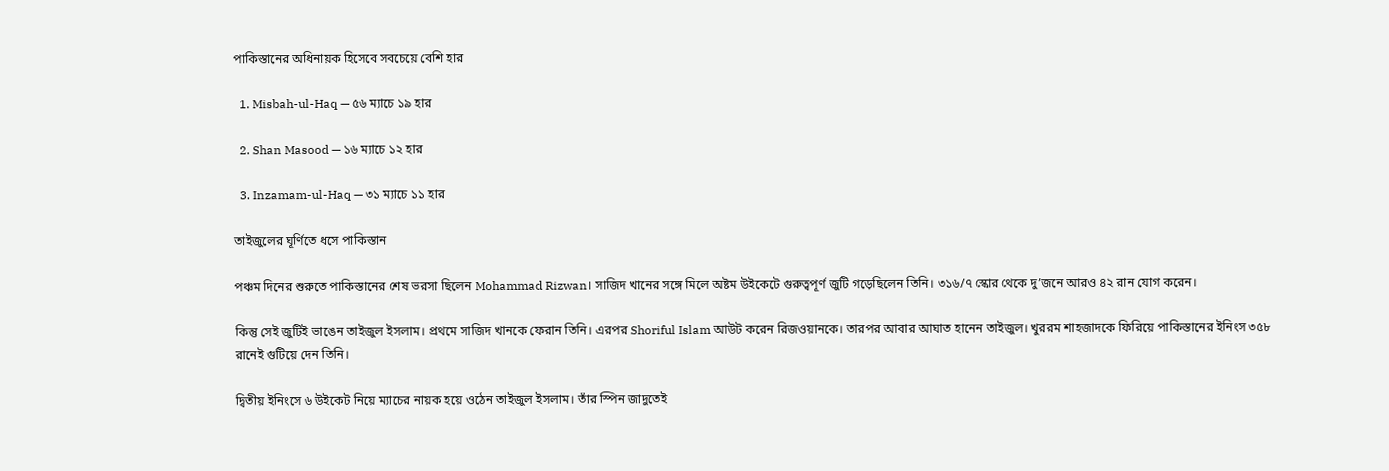পাকিস্তানের অধিনায়ক হিসেবে সবচেয়ে বেশি হার

  1. Misbah-ul-Haq — ৫৬ ম্যাচে ১৯ হার

  2. Shan Masood — ১৬ ম্যাচে ১২ হার

  3. Inzamam-ul-Haq — ৩১ ম্যাচে ১১ হার

তাইজুলের ঘূর্ণিতে ধসে পাকিস্তান

পঞ্চম দিনের শুরুতে পাকিস্তানের শেষ ভরসা ছিলেন Mohammad Rizwan। সাজিদ খানের সঙ্গে মিলে অষ্টম উইকেটে গুরুত্বপূর্ণ জুটি গড়েছিলেন তিনি। ৩১৬/৭ স্কোর থেকে দু’জনে আরও ৪২ রান যোগ করেন।

কিন্তু সেই জুটিই ভাঙেন তাইজুল ইসলাম। প্রথমে সাজিদ খানকে ফেরান তিনি। এরপর Shoriful Islam আউট করেন রিজওয়ানকে। তারপর আবার আঘাত হানেন তাইজুল। খুররম শাহজাদকে ফিরিয়ে পাকিস্তানের ইনিংস ৩৫৮ রানেই গুটিয়ে দেন তিনি।

দ্বিতীয় ইনিংসে ৬ উইকেট নিয়ে ম্যাচের নায়ক হয়ে ওঠেন তাইজুল ইসলাম। তাঁর স্পিন জাদুতেই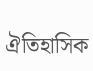ঐতিহাসিক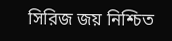সিরিজ জয় নিশ্চিত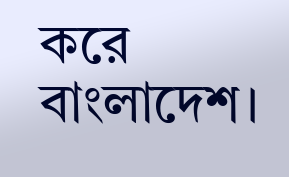করে বাংলাদেশ।